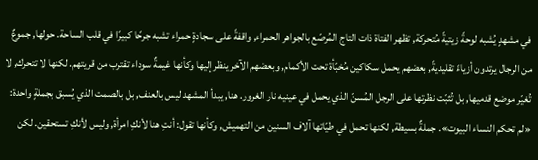في مشهدٍ يُشبه لوحةً زيتيةً مُتحركة, تظهر الفتاة ذات التاج المُرصّع بالجواهر الحمراء, واقفةً على سجادةٍ حمراء تشبه جرحًا كبيرًا في قلب الساحة. حولها, جموعٌ من الرجال يرتدون أزياءً تقليديةً, بعضهم يحمل سكاكين مُخبّأة تحت الأكمام, وبعضهم الآخر ينظر إليها وكأنها غيمةٌ سوداء تقترب من قريتهم. لكنها لا تتحرك, لا تُغيّر موضع قدميها, بل تُثبّت نظرتها على الرجل المُسنّ الذي يحمل في عينيه نار الغرور. هنا, يبدأ المشهد ليس بالعنف, بل بالصمت الذي يُسبق بجملةٍ واحدة: «لم تحكم النساء البيوت». جملةٌ بسيطة, لكنها تحمل في طيّاتها آلاف السنين من التهميش, وكأنها تقول: أنتِ هنا لأنكِ امرأة, وليس لأنكِ تستحقين. لكن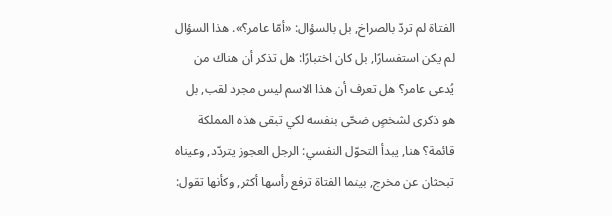الفتاة لم تردّ بالصراخ, بل بالسؤال: «أمّا عامر؟». هذا السؤال لم يكن استفسارًا, بل كان اختبارًا: هل تذكر أن هناك من يُدعى عامر؟ هل تعرف أن هذا الاسم ليس مجرد لقب, بل هو ذكرى لشخصٍ ضحّى بنفسه لكي تبقى هذه المملكة قائمة؟ هنا, يبدأ التحوّل النفسي: الرجل العجوز يتردّد, وعيناه تبحثان عن مخرج, بينما الفتاة ترفع رأسها أكثر, وكأنها تقول: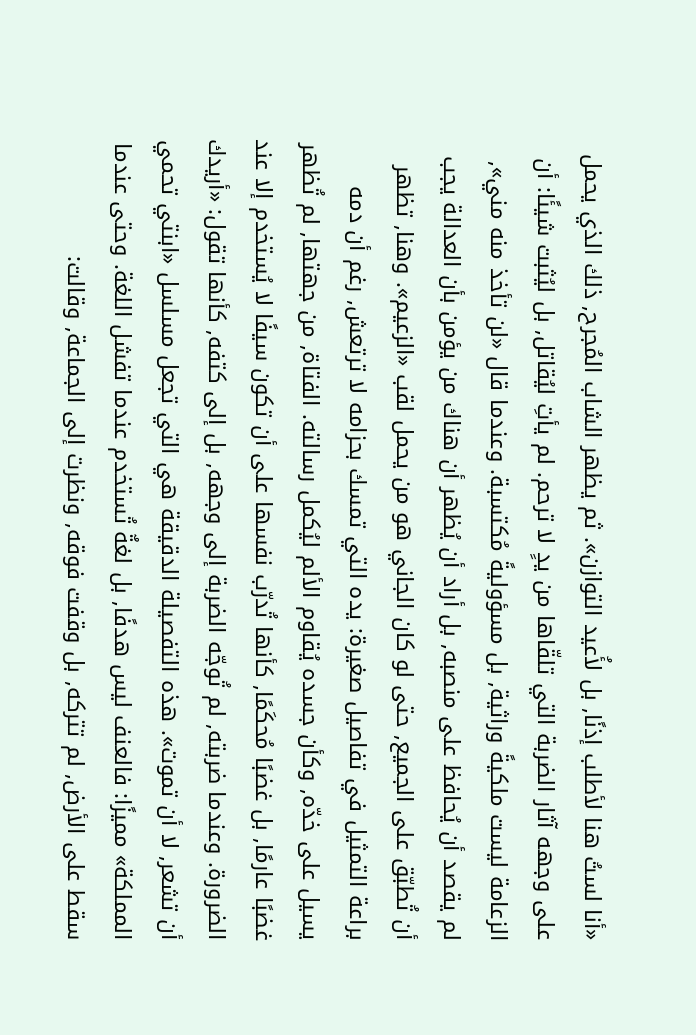«أنا لستُ هنا لأطلب إذنًا, بل لأُعيد التوازن». ثم يظهر الشاب المُجرح, ذلك الذي يحمل على وجهه آثار الضربة التي تلقّاها من يدٍ لا ترحم. لم يأتِ ليُقاتل, بل ليُثبت شيئًا: أن الزعامة ليست ملكيةً وراثية, بل مسؤوليةً مُكتسبة. وعندما قال «لن تأخذ منه مني», لم يقصد أن يُحافظ على منصبه, بل أراد أن يُظهر أن هناك من يؤمن بأن العدالة يجب أن تُطبّق على الجميع, حتى لو كان الجاني هو من يحمل لقب «الزعيم». وهنا, تظهر براعة التمثيل في تفاصيل صغيرة: يده التي تمسك بحزامه لا ترتعش, رغم أن دمه يسيل على خدّه, وكأن جسده يُقاوم الألم ليُكمل رسالته. الفتاة, من جهتها, لم تُظهر غضبًا عارمًا, بل غضبًا مُحكَمًا, كأنها تُدرّب نفسها على أن تكون سيفًا لا يُستخدم إلا عند الضرورة. وعندما ضربته, لم تُوجّه الضربة إلى وجهه, بل إلى كتفه, كأنها تقول: «أريدك أن تشعر, لا أن تموت». هذه التفصيلة الدقيقة هي التي تجعل مسلسل «ابنتي تحمي المملكة» مميزًا: فالعنف ليس هدفًا, بل لغةٌ تُستخدم عندما تفشل اللغة. وحتى عندما سقط على الأرض, لم تتركه, بل وقفت فوقه, ونظرت إلى الجماعة, وقالت: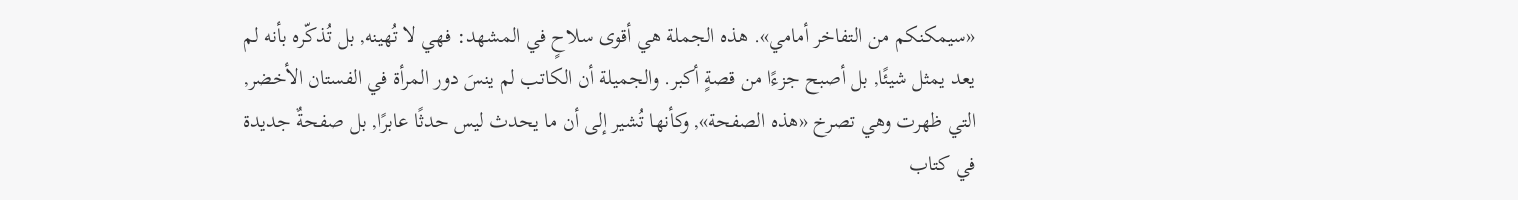«سيمكنكم من التفاخر أمامي». هذه الجملة هي أقوى سلاحٍ في المشهد: فهي لا تُهينه, بل تُذكّره بأنه لم يعد يمثل شيئًا, بل أصبح جزءًا من قصةٍ أكبر. والجميلة أن الكاتب لم ينسَ دور المرأة في الفستان الأخضر, التي ظهرت وهي تصرخ «هذه الصفحة», وكأنها تُشير إلى أن ما يحدث ليس حدثًا عابرًا, بل صفحةٌ جديدة في كتاب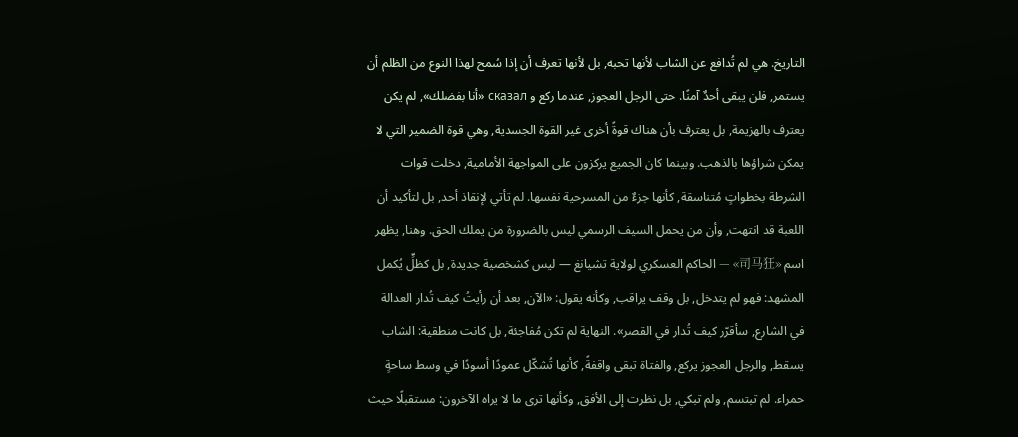التاريخ. هي لم تُدافع عن الشاب لأنها تحبه, بل لأنها تعرف أن إذا سُمح لهذا النوع من الظلم أن يستمر, فلن يبقى أحدٌ آمنًا. حتى الرجل العجوز, عندما ركع و сказал «أنا بفضلك», لم يكن يعترف بالهزيمة, بل يعترف بأن هناك قوةً أخرى غير القوة الجسدية, وهي قوة الضمير التي لا يمكن شراؤها بالذهب. وبينما كان الجميع يركزون على المواجهة الأمامية, دخلت قوات الشرطة بخطواتٍ مُتناسقة, كأنها جزءٌ من المسرحية نفسها. لم تأتي لإنقاذ أحد, بل لتأكيد أن اللعبة قد انتهت, وأن من يحمل السيف الرسمي ليس بالضرورة من يملك الحق. وهنا, يظهر اسم «司马狂» — الحاكم العسكري لولاية تشيانغ — ليس كشخصية جديدة, بل كظلٍّ يُكمل المشهد: فهو لم يتدخل, بل وقف يراقب, وكأنه يقول: «الآن, بعد أن رأيتُ كيف تُدار العدالة في الشارع, سأقرّر كيف تُدار في القصر». النهاية لم تكن مُفاجئة, بل كانت منطقية: الشاب يسقط, والرجل العجوز يركع, والفتاة تبقى واقفةً, كأنها تُشكّل عمودًا أسودًا في وسط ساحةٍ حمراء. لم تبتسم, ولم تبكي, بل نظرت إلى الأفق, وكأنها ترى ما لا يراه الآخرون: مستقبلًا حيث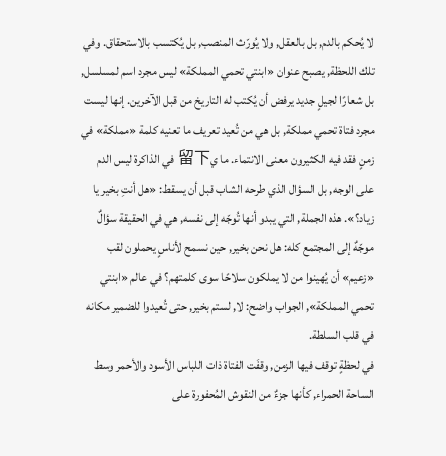لا يُحكم بالدم, بل بالعقل, ولا يُورّث المنصب, بل يُكتسب بالاستحقاق. وفي تلك اللحظة, يصبح عنوان «ابنتي تحمي المملكة» ليس مجرد اسم لمسلسل, بل شعارًا لجيلٍ جديد يرفض أن يُكتب له التاريخ من قبل الآخرين. إنها ليست مجرد فتاة تحمي مملكة, بل هي من تُعيد تعريف ما تعنيه كلمة «مملكة» في زمنٍ فقد فيه الكثيرون معنى الانتماء. ما ي留下 في الذاكرة ليس الدم على الوجه, بل السؤال الذي طرحه الشاب قبل أن يسقط: «هل أنتِ بخير يا زياد؟». هذه الجملة, التي يبدو أنها تُوجّه إلى نفسه, هي في الحقيقة سؤالٌ موجّهٌ إلى المجتمع كله: هل نحن بخير, حين نسمح لأناسٍ يحملون لقب «زعيم» أن يُهينوا من لا يملكون سلاحًا سوى كلمتهم؟ في عالم «ابنتي تحمي المملكة», الجواب واضح: لا, لستم بخير, حتى تُعيدوا للضمير مكانه في قلب السلطة.
في لحظةٍ توقف فيها الزمن, وقفَت الفتاة ذات اللباس الأسود والأحمر وسط الساحة الحمراء, كأنها جزءٌ من النقوش المُحفورة على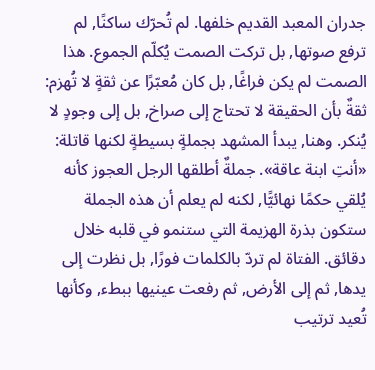جدران المعبد القديم خلفها. لم تُحرّك ساكنًا, لم ترفع صوتها, بل تركت الصمت يُكلّم الجموع. هذا الصمت لم يكن فراغًا, بل كان مُعبّرًا عن ثقةٍ لا تُهزم: ثقةٌ بأن الحقيقة لا تحتاج إلى صراخ, بل إلى وجودٍ لا يُنكر. وهنا, يبدأ المشهد بجملةٍ بسيطةٍ لكنها قاتلة: «أنتِ ابنة عاقة». جملةٌ أطلقها الرجل العجوز كأنه يُلقي حكمًا نهائيًّا, لكنه لم يعلم أن هذه الجملة ستكون بذرة الهزيمة التي ستنمو في قلبه خلال دقائق. الفتاة لم تردّ بالكلمات فورًا, بل نظرت إلى يدها, ثم إلى الأرض, ثم رفعت عينيها ببطء, وكأنها تُعيد ترتيب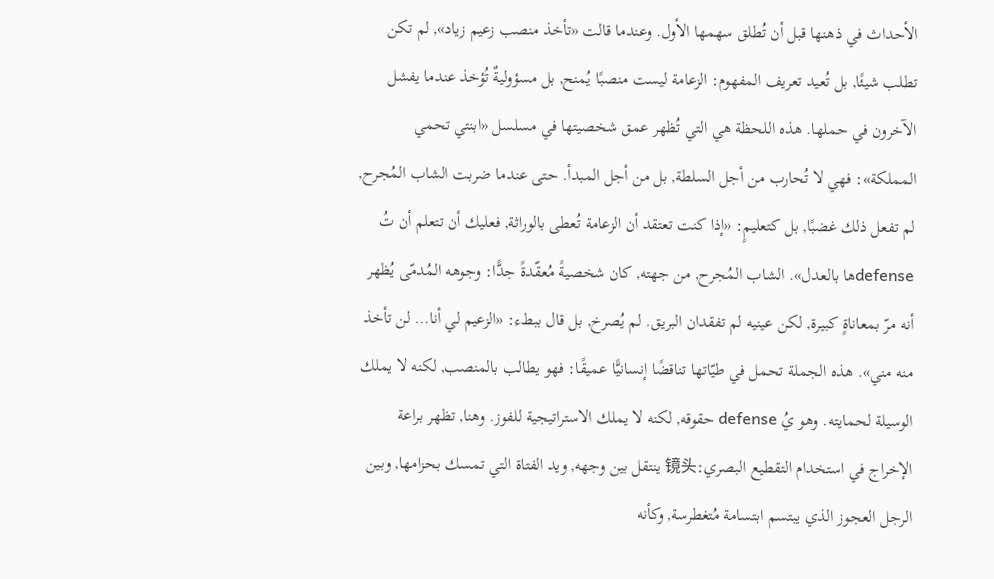الأحداث في ذهنها قبل أن تُطلق سهمها الأول. وعندما قالت «تأخذ منصب زعيم زياد», لم تكن تطلب شيئًا, بل تُعيد تعريف المفهوم: الزعامة ليست منصبًا يُمنح, بل مسؤوليةٌ تُؤخذ عندما يفشل الآخرون في حملها. هذه اللحظة هي التي تُظهر عمق شخصيتها في مسلسل «ابنتي تحمي المملكة»: فهي لا تُحارب من أجل السلطة, بل من أجل المبدأ. حتى عندما ضربت الشاب المُجرح, لم تفعل ذلك غضبًا, بل كتعليمٍ: «إذا كنت تعتقد أن الزعامة تُعطى بالوراثة, فعليك أن تتعلم أن تُ defenseها بالعدل». الشاب المُجرح, من جهته, كان شخصيةً مُعقّدةً جدًّا: وجوهه المُدمّى يُظهر أنه مرّ بمعاناةٍ كبيرة, لكن عينيه لم تفقدان البريق. لم يُصرخ, بل قال ببطء: «الزعيم لي أنا… لن تأخذ منه مني». هذه الجملة تحمل في طيّاتها تناقضًا إنسانيًّا عميقًا: فهو يطالب بالمنصب, لكنه لا يملك الوسيلة لحمايته. وهو يُ defense حقوقه, لكنه لا يملك الاستراتيجية للفوز. وهنا, تظهر براعة الإخراج في استخدام التقطيع البصري:镜头 ينتقل بين وجهه, ويد الفتاة التي تمسك بحزامها, وبين الرجل العجوز الذي يبتسم ابتسامة مُتغطرسة, وكأنه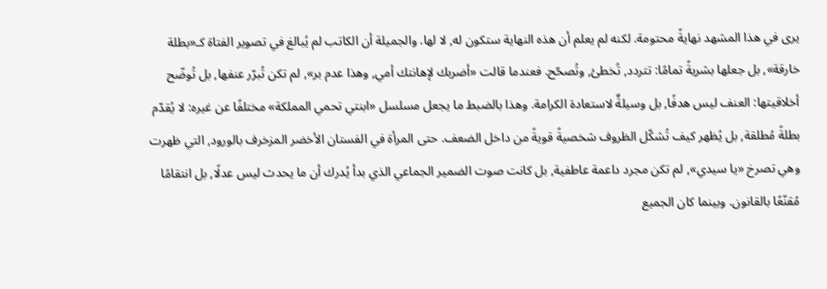يرى في هذا المشهد نهايةً محتومة. لكنه لم يعلم أن هذه النهاية ستكون له, لا لها. والجميلة أن الكاتب لم يُبالغ في تصوير الفتاة كـ«بطلة خارقة», بل جعلها بشريةً تمامًا: تتردد, تُخطئ, وتُصحّح. فعندما قالت «أضربك لإهانتك أمي, وهذا عدم بر», لم تكن تُبرّر عنفها, بل تُوضّح أخلاقيتها: العنف ليس هدفًا, بل وسيلةٌ لاستعادة الكرامة. وهذا بالضبط ما يجعل مسلسل «ابنتي تحمي المملكة» مختلفًا عن غيره: لا يُقدّم بطلةً مُطلقة, بل يُظهر كيف تُشكّل الظروف شخصيةً قويةً من داخل الضعف. حتى المرأة في الفستان الأخضر المزخرف بالورود, التي ظهرت وهي تصرخ «يا سيدي», لم تكن مجرد داعمة عاطفية, بل كانت صوت الضمير الجماعي الذي بدأ يُدرك أن ما يحدث ليس عدلًا, بل انتقامًا مُقنّعًا بالقانون. وبينما كان الجميع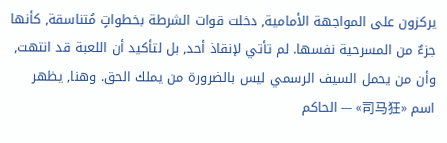يركزون على المواجهة الأمامية, دخلت قوات الشرطة بخطواتٍ مُتناسقة, كأنها جزءٌ من المسرحية نفسها. لم تأتي لإنقاذ أحد, بل لتأكيد أن اللعبة قد انتهت, وأن من يحمل السيف الرسمي ليس بالضرورة من يملك الحق. وهنا, يظهر اسم «司马狂» — الحاكم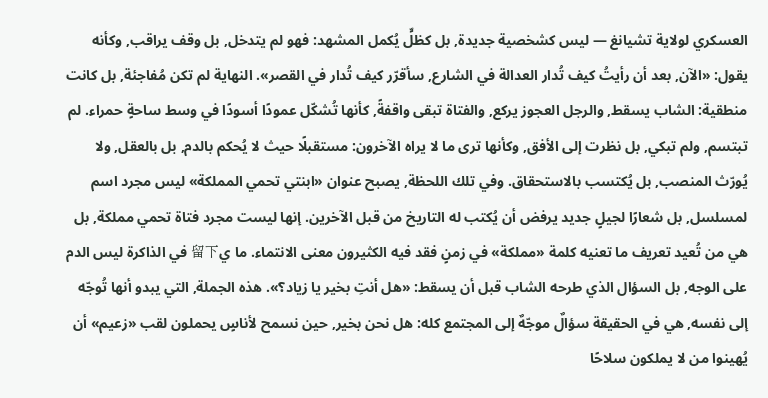العسكري لولاية تشيانغ — ليس كشخصية جديدة, بل كظلٍّ يُكمل المشهد: فهو لم يتدخل, بل وقف يراقب, وكأنه يقول: «الآن, بعد أن رأيتُ كيف تُدار العدالة في الشارع, سأقرّر كيف تُدار في القصر». النهاية لم تكن مُفاجئة, بل كانت منطقية: الشاب يسقط, والرجل العجوز يركع, والفتاة تبقى واقفةً, كأنها تُشكّل عمودًا أسودًا في وسط ساحةٍ حمراء. لم تبتسم, ولم تبكي, بل نظرت إلى الأفق, وكأنها ترى ما لا يراه الآخرون: مستقبلًا حيث لا يُحكم بالدم, بل بالعقل, ولا يُورّث المنصب, بل يُكتسب بالاستحقاق. وفي تلك اللحظة, يصبح عنوان «ابنتي تحمي المملكة» ليس مجرد اسم لمسلسل, بل شعارًا لجيلٍ جديد يرفض أن يُكتب له التاريخ من قبل الآخرين. إنها ليست مجرد فتاة تحمي مملكة, بل هي من تُعيد تعريف ما تعنيه كلمة «مملكة» في زمنٍ فقد فيه الكثيرون معنى الانتماء. ما ي留下 في الذاكرة ليس الدم على الوجه, بل السؤال الذي طرحه الشاب قبل أن يسقط: «هل أنتِ بخير يا زياد؟». هذه الجملة, التي يبدو أنها تُوجّه إلى نفسه, هي في الحقيقة سؤالٌ موجّهٌ إلى المجتمع كله: هل نحن بخير, حين نسمح لأناسٍ يحملون لقب «زعيم» أن يُهينوا من لا يملكون سلاحًا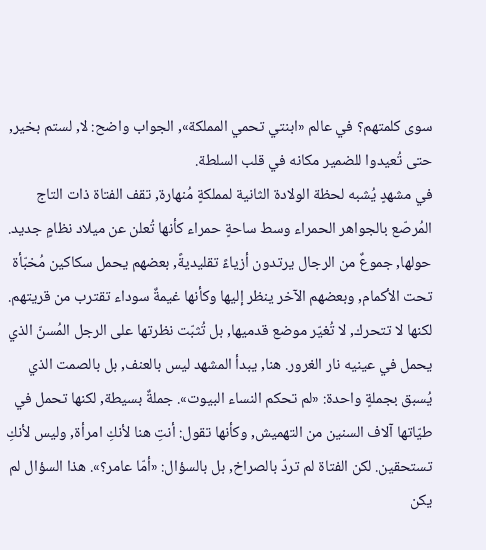سوى كلمتهم؟ في عالم «ابنتي تحمي المملكة», الجواب واضح: لا, لستم بخير, حتى تُعيدوا للضمير مكانه في قلب السلطة.
في مشهدٍ يُشبه لحظة الولادة الثانية لمملكةٍ مُنهارة, تقف الفتاة ذات التاج المُرصّع بالجواهر الحمراء وسط ساحةٍ حمراء كأنها تُعلن عن ميلاد نظامٍ جديد. حولها, جموعٌ من الرجال يرتدون أزياءً تقليديةً, بعضهم يحمل سكاكين مُخبّأة تحت الأكمام, وبعضهم الآخر ينظر إليها وكأنها غيمةٌ سوداء تقترب من قريتهم. لكنها لا تتحرك, لا تُغيّر موضع قدميها, بل تُثبّت نظرتها على الرجل المُسنّ الذي يحمل في عينيه نار الغرور. هنا, يبدأ المشهد ليس بالعنف, بل بالصمت الذي يُسبق بجملةٍ واحدة: «لم تحكم النساء البيوت». جملةٌ بسيطة, لكنها تحمل في طيّاتها آلاف السنين من التهميش, وكأنها تقول: أنتِ هنا لأنكِ امرأة, وليس لأنكِ تستحقين. لكن الفتاة لم تردّ بالصراخ, بل بالسؤال: «أمّا عامر؟». هذا السؤال لم يكن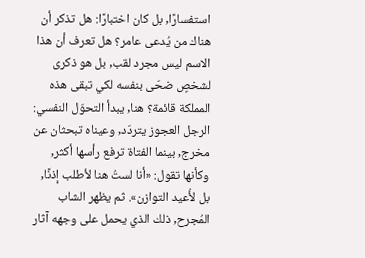استفسارًا, بل كان اختبارًا: هل تذكر أن هناك من يُدعى عامر؟ هل تعرف أن هذا الاسم ليس مجرد لقب, بل هو ذكرى لشخصٍ ضحّى بنفسه لكي تبقى هذه المملكة قائمة؟ هنا, يبدأ التحوّل النفسي: الرجل العجوز يتردّد, وعيناه تبحثان عن مخرج, بينما الفتاة ترفع رأسها أكثر, وكأنها تقول: «أنا لستُ هنا لأطلب إذنًا, بل لأُعيد التوازن». ثم يظهر الشاب المُجرح, ذلك الذي يحمل على وجهه آثار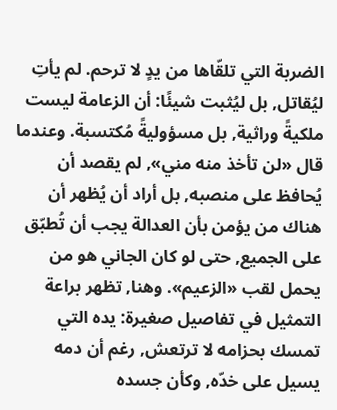الضربة التي تلقّاها من يدٍ لا ترحم. لم يأتِ ليُقاتل, بل ليُثبت شيئًا: أن الزعامة ليست ملكيةً وراثية, بل مسؤوليةً مُكتسبة. وعندما قال «لن تأخذ منه مني», لم يقصد أن يُحافظ على منصبه, بل أراد أن يُظهر أن هناك من يؤمن بأن العدالة يجب أن تُطبّق على الجميع, حتى لو كان الجاني هو من يحمل لقب «الزعيم». وهنا, تظهر براعة التمثيل في تفاصيل صغيرة: يده التي تمسك بحزامه لا ترتعش, رغم أن دمه يسيل على خدّه, وكأن جسده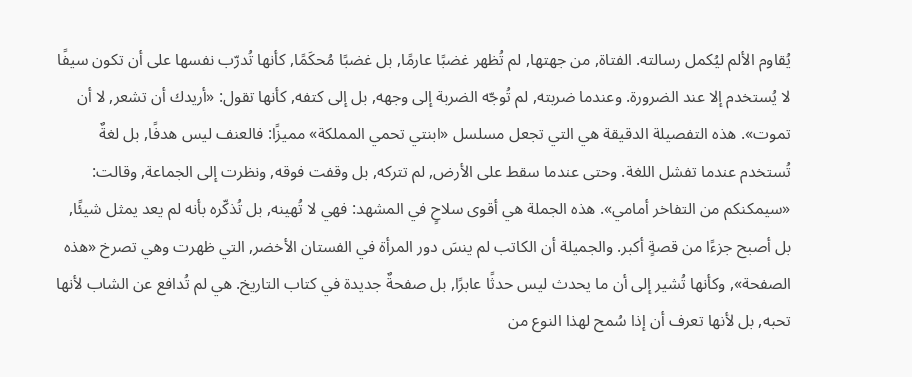يُقاوم الألم ليُكمل رسالته. الفتاة, من جهتها, لم تُظهر غضبًا عارمًا, بل غضبًا مُحكَمًا, كأنها تُدرّب نفسها على أن تكون سيفًا لا يُستخدم إلا عند الضرورة. وعندما ضربته, لم تُوجّه الضربة إلى وجهه, بل إلى كتفه, كأنها تقول: «أريدك أن تشعر, لا أن تموت». هذه التفصيلة الدقيقة هي التي تجعل مسلسل «ابنتي تحمي المملكة» مميزًا: فالعنف ليس هدفًا, بل لغةٌ تُستخدم عندما تفشل اللغة. وحتى عندما سقط على الأرض, لم تتركه, بل وقفت فوقه, ونظرت إلى الجماعة, وقالت: «سيمكنكم من التفاخر أمامي». هذه الجملة هي أقوى سلاحٍ في المشهد: فهي لا تُهينه, بل تُذكّره بأنه لم يعد يمثل شيئًا, بل أصبح جزءًا من قصةٍ أكبر. والجميلة أن الكاتب لم ينسَ دور المرأة في الفستان الأخضر, التي ظهرت وهي تصرخ «هذه الصفحة», وكأنها تُشير إلى أن ما يحدث ليس حدثًا عابرًا, بل صفحةٌ جديدة في كتاب التاريخ. هي لم تُدافع عن الشاب لأنها تحبه, بل لأنها تعرف أن إذا سُمح لهذا النوع من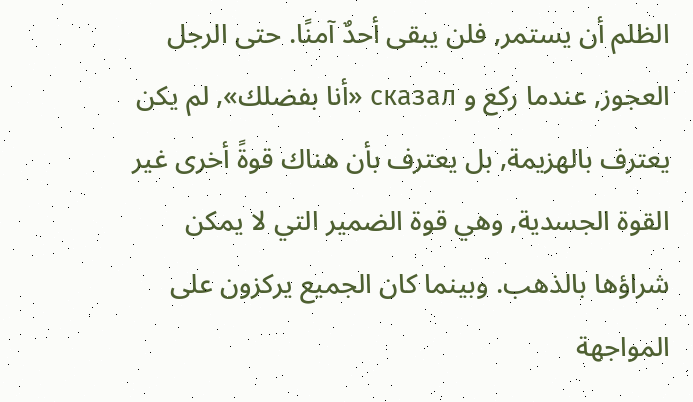الظلم أن يستمر, فلن يبقى أحدٌ آمنًا. حتى الرجل العجوز, عندما ركع و сказал «أنا بفضلك», لم يكن يعترف بالهزيمة, بل يعترف بأن هناك قوةً أخرى غير القوة الجسدية, وهي قوة الضمير التي لا يمكن شراؤها بالذهب. وبينما كان الجميع يركزون على المواجهة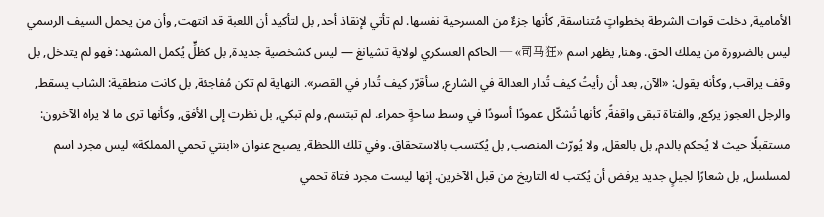الأمامية, دخلت قوات الشرطة بخطواتٍ مُتناسقة, كأنها جزءٌ من المسرحية نفسها. لم تأتي لإنقاذ أحد, بل لتأكيد أن اللعبة قد انتهت, وأن من يحمل السيف الرسمي ليس بالضرورة من يملك الحق. وهنا, يظهر اسم «司马狂» — الحاكم العسكري لولاية تشيانغ — ليس كشخصية جديدة, بل كظلٍّ يُكمل المشهد: فهو لم يتدخل, بل وقف يراقب, وكأنه يقول: «الآن, بعد أن رأيتُ كيف تُدار العدالة في الشارع, سأقرّر كيف تُدار في القصر». النهاية لم تكن مُفاجئة, بل كانت منطقية: الشاب يسقط, والرجل العجوز يركع, والفتاة تبقى واقفةً, كأنها تُشكّل عمودًا أسودًا في وسط ساحةٍ حمراء. لم تبتسم, ولم تبكي, بل نظرت إلى الأفق, وكأنها ترى ما لا يراه الآخرون: مستقبلًا حيث لا يُحكم بالدم, بل بالعقل, ولا يُورّث المنصب, بل يُكتسب بالاستحقاق. وفي تلك اللحظة, يصبح عنوان «ابنتي تحمي المملكة» ليس مجرد اسم لمسلسل, بل شعارًا لجيلٍ جديد يرفض أن يُكتب له التاريخ من قبل الآخرين. إنها ليست مجرد فتاة تحمي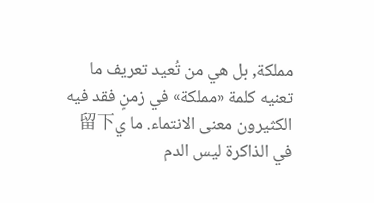مملكة, بل هي من تُعيد تعريف ما تعنيه كلمة «مملكة» في زمنٍ فقد فيه الكثيرون معنى الانتماء. ما ي留下 في الذاكرة ليس الدم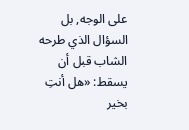على الوجه, بل السؤال الذي طرحه الشاب قبل أن يسقط: «هل أنتِ بخير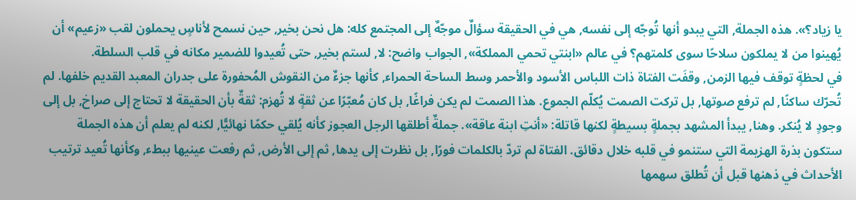يا زياد؟». هذه الجملة, التي يبدو أنها تُوجّه إلى نفسه, هي في الحقيقة سؤالٌ موجّهٌ إلى المجتمع كله: هل نحن بخير, حين نسمح لأناسٍ يحملون لقب «زعيم» أن يُهينوا من لا يملكون سلاحًا سوى كلمتهم؟ في عالم «ابنتي تحمي المملكة», الجواب واضح: لا, لستم بخير, حتى تُعيدوا للضمير مكانه في قلب السلطة.
في لحظةٍ توقف فيها الزمن, وقفَت الفتاة ذات اللباس الأسود والأحمر وسط الساحة الحمراء, كأنها جزءٌ من النقوش المُحفورة على جدران المعبد القديم خلفها. لم تُحرّك ساكنًا, لم ترفع صوتها, بل تركت الصمت يُكلّم الجموع. هذا الصمت لم يكن فراغًا, بل كان مُعبّرًا عن ثقةٍ لا تُهزم: ثقةٌ بأن الحقيقة لا تحتاج إلى صراخ, بل إلى وجودٍ لا يُنكر. وهنا, يبدأ المشهد بجملةٍ بسيطةٍ لكنها قاتلة: «أنتِ ابنة عاقة». جملةٌ أطلقها الرجل العجوز كأنه يُلقي حكمًا نهائيًّا, لكنه لم يعلم أن هذه الجملة ستكون بذرة الهزيمة التي ستنمو في قلبه خلال دقائق. الفتاة لم تردّ بالكلمات فورًا, بل نظرت إلى يدها, ثم إلى الأرض, ثم رفعت عينيها ببطء, وكأنها تُعيد ترتيب الأحداث في ذهنها قبل أن تُطلق سهمها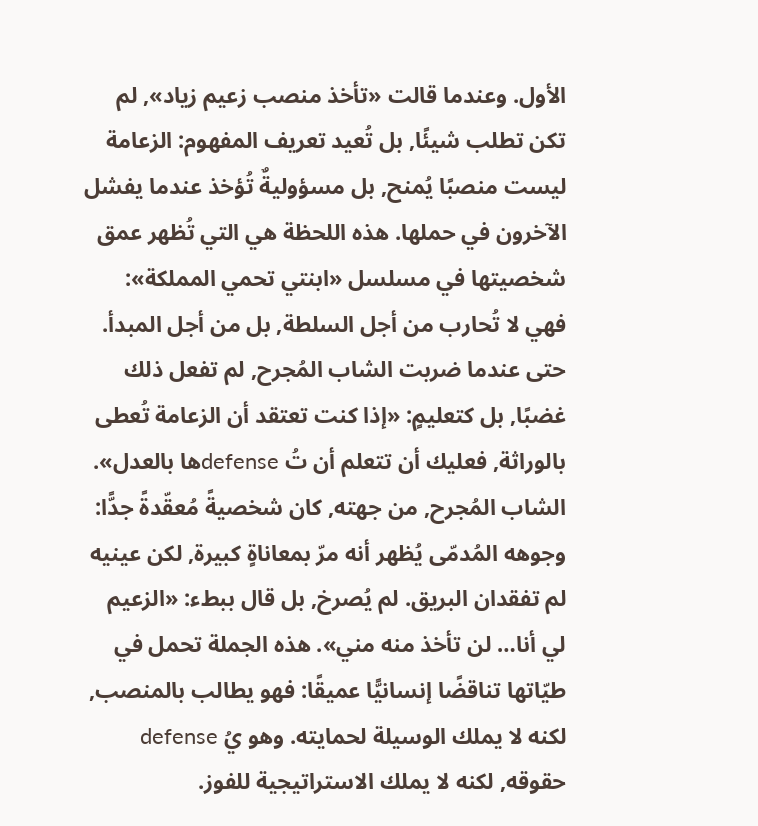الأول. وعندما قالت «تأخذ منصب زعيم زياد», لم تكن تطلب شيئًا, بل تُعيد تعريف المفهوم: الزعامة ليست منصبًا يُمنح, بل مسؤوليةٌ تُؤخذ عندما يفشل الآخرون في حملها. هذه اللحظة هي التي تُظهر عمق شخصيتها في مسلسل «ابنتي تحمي المملكة»: فهي لا تُحارب من أجل السلطة, بل من أجل المبدأ. حتى عندما ضربت الشاب المُجرح, لم تفعل ذلك غضبًا, بل كتعليمٍ: «إذا كنت تعتقد أن الزعامة تُعطى بالوراثة, فعليك أن تتعلم أن تُ defenseها بالعدل». الشاب المُجرح, من جهته, كان شخصيةً مُعقّدةً جدًّا: وجوهه المُدمّى يُظهر أنه مرّ بمعاناةٍ كبيرة, لكن عينيه لم تفقدان البريق. لم يُصرخ, بل قال ببطء: «الزعيم لي أنا… لن تأخذ منه مني». هذه الجملة تحمل في طيّاتها تناقضًا إنسانيًّا عميقًا: فهو يطالب بالمنصب, لكنه لا يملك الوسيلة لحمايته. وهو يُ defense حقوقه, لكنه لا يملك الاستراتيجية للفوز.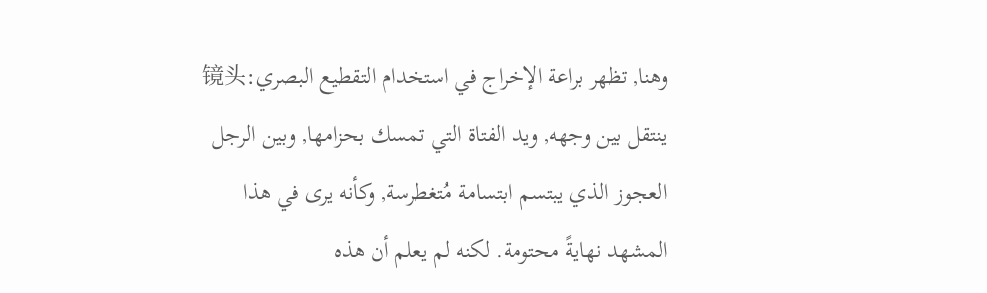وهنا, تظهر براعة الإخراج في استخدام التقطيع البصري:镜头 ينتقل بين وجهه, ويد الفتاة التي تمسك بحزامها, وبين الرجل العجوز الذي يبتسم ابتسامة مُتغطرسة, وكأنه يرى في هذا المشهد نهايةً محتومة. لكنه لم يعلم أن هذه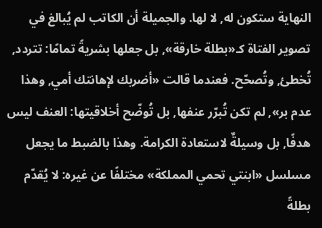النهاية ستكون له, لا لها. والجميلة أن الكاتب لم يُبالغ في تصوير الفتاة كـ«بطلة خارقة», بل جعلها بشريةً تمامًا: تتردد, تُخطئ, وتُصحّح. فعندما قالت «أضربك لإهانتك أمي, وهذا عدم بر», لم تكن تُبرّر عنفها, بل تُوضّح أخلاقيتها: العنف ليس هدفًا, بل وسيلةٌ لاستعادة الكرامة. وهذا بالضبط ما يجعل مسلسل «ابنتي تحمي المملكة» مختلفًا عن غيره: لا يُقدّم بطلةً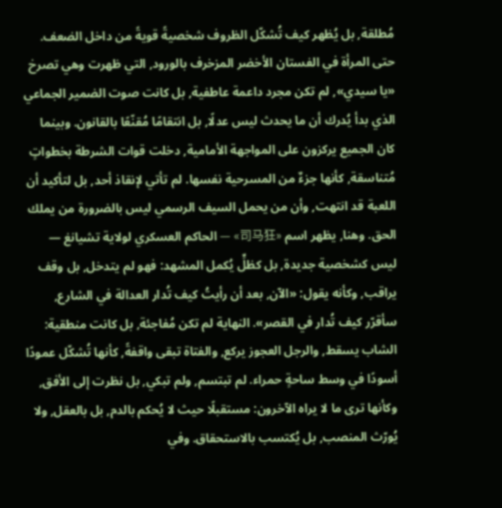مُطلقة, بل يُظهر كيف تُشكّل الظروف شخصيةً قويةً من داخل الضعف. حتى المرأة في الفستان الأخضر المزخرف بالورود, التي ظهرت وهي تصرخ «يا سيدي», لم تكن مجرد داعمة عاطفية, بل كانت صوت الضمير الجماعي الذي بدأ يُدرك أن ما يحدث ليس عدلًا, بل انتقامًا مُقنّعًا بالقانون. وبينما كان الجميع يركزون على المواجهة الأمامية, دخلت قوات الشرطة بخطواتٍ مُتناسقة, كأنها جزءٌ من المسرحية نفسها. لم تأتي لإنقاذ أحد, بل لتأكيد أن اللعبة قد انتهت, وأن من يحمل السيف الرسمي ليس بالضرورة من يملك الحق. وهنا, يظهر اسم «司马狂» — الحاكم العسكري لولاية تشيانغ — ليس كشخصية جديدة, بل كظلٍّ يُكمل المشهد: فهو لم يتدخل, بل وقف يراقب, وكأنه يقول: «الآن, بعد أن رأيتُ كيف تُدار العدالة في الشارع, سأقرّر كيف تُدار في القصر». النهاية لم تكن مُفاجئة, بل كانت منطقية: الشاب يسقط, والرجل العجوز يركع, والفتاة تبقى واقفةً, كأنها تُشكّل عمودًا أسودًا في وسط ساحةٍ حمراء. لم تبتسم, ولم تبكي, بل نظرت إلى الأفق, وكأنها ترى ما لا يراه الآخرون: مستقبلًا حيث لا يُحكم بالدم, بل بالعقل, ولا يُورّث المنصب, بل يُكتسب بالاستحقاق. وفي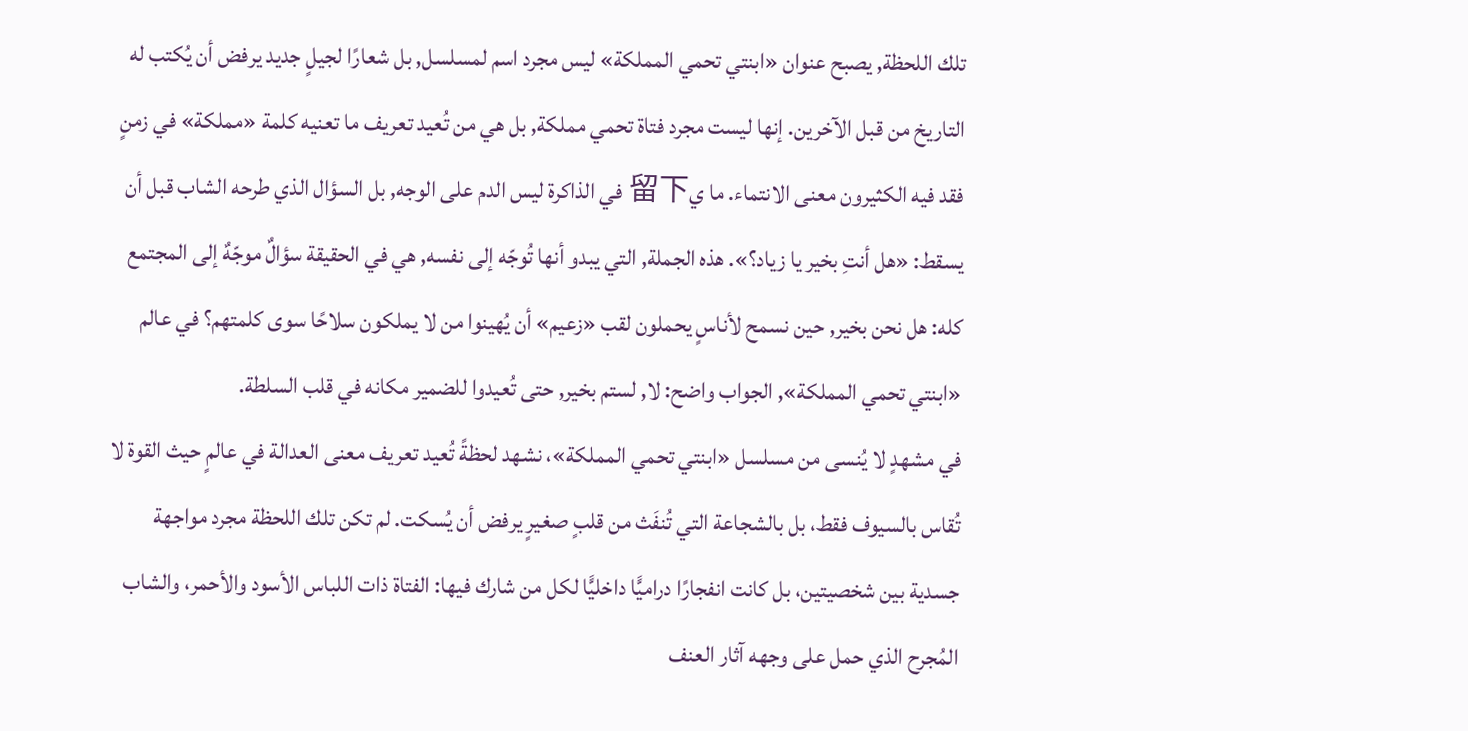تلك اللحظة, يصبح عنوان «ابنتي تحمي المملكة» ليس مجرد اسم لمسلسل, بل شعارًا لجيلٍ جديد يرفض أن يُكتب له التاريخ من قبل الآخرين. إنها ليست مجرد فتاة تحمي مملكة, بل هي من تُعيد تعريف ما تعنيه كلمة «مملكة» في زمنٍ فقد فيه الكثيرون معنى الانتماء. ما ي留下 في الذاكرة ليس الدم على الوجه, بل السؤال الذي طرحه الشاب قبل أن يسقط: «هل أنتِ بخير يا زياد؟». هذه الجملة, التي يبدو أنها تُوجّه إلى نفسه, هي في الحقيقة سؤالٌ موجّهٌ إلى المجتمع كله: هل نحن بخير, حين نسمح لأناسٍ يحملون لقب «زعيم» أن يُهينوا من لا يملكون سلاحًا سوى كلمتهم؟ في عالم «ابنتي تحمي المملكة», الجواب واضح: لا, لستم بخير, حتى تُعيدوا للضمير مكانه في قلب السلطة.
في مشهدٍ لا يُنسى من مسلسل «ابنتي تحمي المملكة»، نشهد لحظةً تُعيد تعريف معنى العدالة في عالمٍ حيث القوة لا تُقاس بالسيوف فقط، بل بالشجاعة التي تُنفَث من قلبٍ صغيرٍ يرفض أن يُسكت. لم تكن تلك اللحظة مجرد مواجهة جسدية بين شخصيتين، بل كانت انفجارًا دراميًّا داخليًّا لكل من شارك فيها: الفتاة ذات اللباس الأسود والأحمر، والشاب المُجرح الذي حمل على وجهه آثار العنف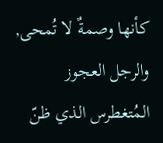كأنها وصمةٌ لا تُمحى, والرجل العجوز المُتغطرس الذي ظنّ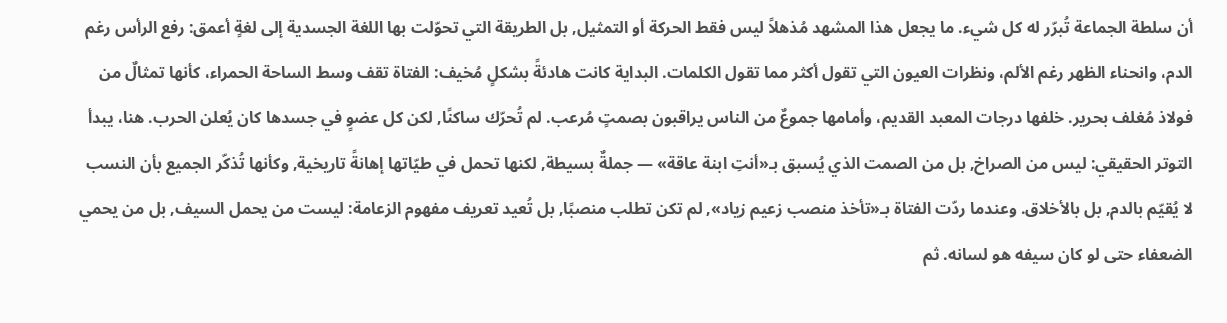أن سلطة الجماعة تُبرّر له كل شيء. ما يجعل هذا المشهد مُذهلاً ليس فقط الحركة أو التمثيل, بل الطريقة التي تحوّلت بها اللغة الجسدية إلى لغةٍ أعمق: رفع الرأس رغم الدم، وانحناء الظهر رغم الألم، ونظرات العيون التي تقول أكثر مما تقول الكلمات. البداية كانت هادئةً بشكلٍ مُخيف: الفتاة تقف وسط الساحة الحمراء، كأنها تمثالٌ من فولاذ مُغلف بحرير. خلفها درجات المعبد القديم، وأمامها جموعٌ من الناس يراقبون بصمتٍ مُرعب. لم تُحرّك ساكنًا, لكن كل عضوٍ في جسدها كان يُعلن الحرب. هنا، يبدأ التوتر الحقيقي: ليس من الصراخ, بل من الصمت الذي يُسبق بـ«أنتِ ابنة عاقة» — جملةٌ بسيطة, لكنها تحمل في طيّاتها إهانةً تاريخية, وكأنها تُذكّر الجميع بأن النسب لا يُقيّم بالدم, بل بالأخلاق. وعندما ردّت الفتاة بـ«تأخذ منصب زعيم زياد», لم تكن تطلب منصبًا, بل تُعيد تعريف مفهوم الزعامة: ليست من يحمل السيف, بل من يحمي الضعفاء حتى لو كان سيفه هو لسانه. ثم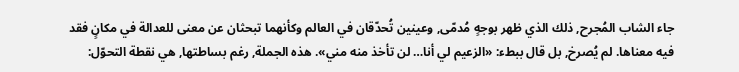جاء الشاب المُجرح, ذلك الذي ظهر بوجهٍ مُدمّى, وعينين تُحدّقان في العالم وكأنهما تبحثان عن معنى للعدالة في مكانٍ فقد فيه معناها. لم يُصرخ, بل قال ببطء: «الزعيم لي أنا… لن تأخذ منه مني». هذه الجملة, رغم بساطتها, هي نقطة التحوّل: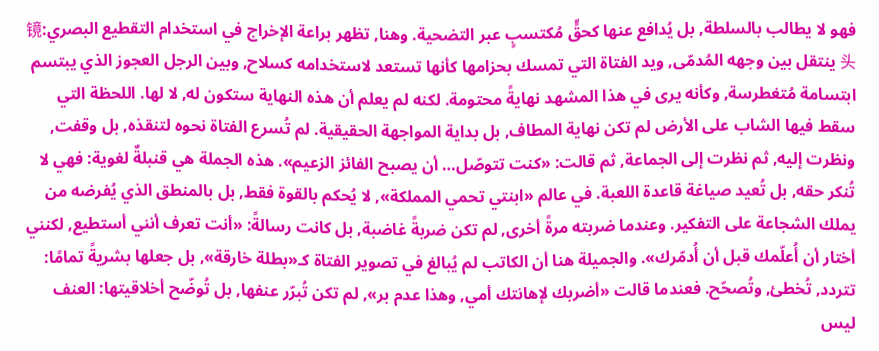فهو لا يطالب بالسلطة, بل يُدافع عنها كحقٍّ مُكتسبٍ عبر التضحية. وهنا, تظهر براعة الإخراج في استخدام التقطيع البصري:镜头 ينتقل بين وجهه المُدمّى, ويد الفتاة التي تمسك بحزامها كأنها تستعد لاستخدامه كسلاح, وبين الرجل العجوز الذي يبتسم ابتسامة مُتغطرسة, وكأنه يرى في هذا المشهد نهايةً محتومة. لكنه لم يعلم أن هذه النهاية ستكون له, لا لها. اللحظة التي سقط فيها الشاب على الأرض لم تكن نهاية المطاف, بل بداية المواجهة الحقيقية. لم تُسرع الفتاة نحوه لتنقذه, بل وقفت, ونظرت إليه, ثم نظرت إلى الجماعة, ثم قالت: «كنت تتوصّل… أن يصبح الفائز الزعيم». هذه الجملة هي قنبلةٌ لغوية: فهي لا تُنكر حقه, بل تُعيد صياغة قاعدة اللعبة. في عالم «ابنتي تحمي المملكة», لا يُحكم بالقوة فقط, بل بالمنطق الذي يُفرضه من يملك الشجاعة على التفكير. وعندما ضربته مرةً أخرى, لم تكن ضربةً غاضبة, بل كانت رسالةً: «أنت تعرف أنني أستطيع, لكنني أختار أن أُعلّمك قبل أن أُدمّرك». والجميلة هنا أن الكاتب لم يُبالغ في تصوير الفتاة كـ«بطلة خارقة», بل جعلها بشريةً تمامًا: تتردد, تُخطئ, وتُصحّح. فعندما قالت «أضربك لإهانتك أمي, وهذا عدم بر», لم تكن تُبرّر عنفها, بل تُوضّح أخلاقيتها: العنف ليس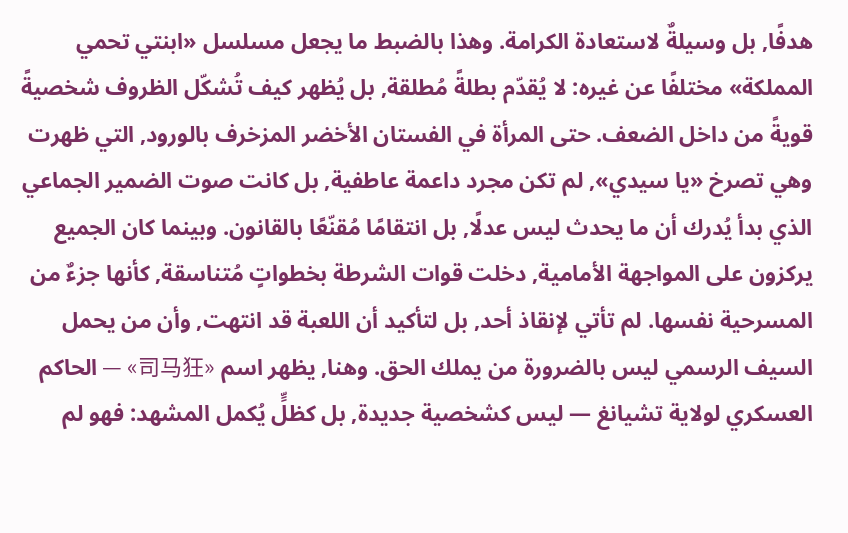هدفًا, بل وسيلةٌ لاستعادة الكرامة. وهذا بالضبط ما يجعل مسلسل «ابنتي تحمي المملكة» مختلفًا عن غيره: لا يُقدّم بطلةً مُطلقة, بل يُظهر كيف تُشكّل الظروف شخصيةً قويةً من داخل الضعف. حتى المرأة في الفستان الأخضر المزخرف بالورود, التي ظهرت وهي تصرخ «يا سيدي», لم تكن مجرد داعمة عاطفية, بل كانت صوت الضمير الجماعي الذي بدأ يُدرك أن ما يحدث ليس عدلًا, بل انتقامًا مُقنّعًا بالقانون. وبينما كان الجميع يركزون على المواجهة الأمامية, دخلت قوات الشرطة بخطواتٍ مُتناسقة, كأنها جزءٌ من المسرحية نفسها. لم تأتي لإنقاذ أحد, بل لتأكيد أن اللعبة قد انتهت, وأن من يحمل السيف الرسمي ليس بالضرورة من يملك الحق. وهنا, يظهر اسم «司马狂» — الحاكم العسكري لولاية تشيانغ — ليس كشخصية جديدة, بل كظلٍّ يُكمل المشهد: فهو لم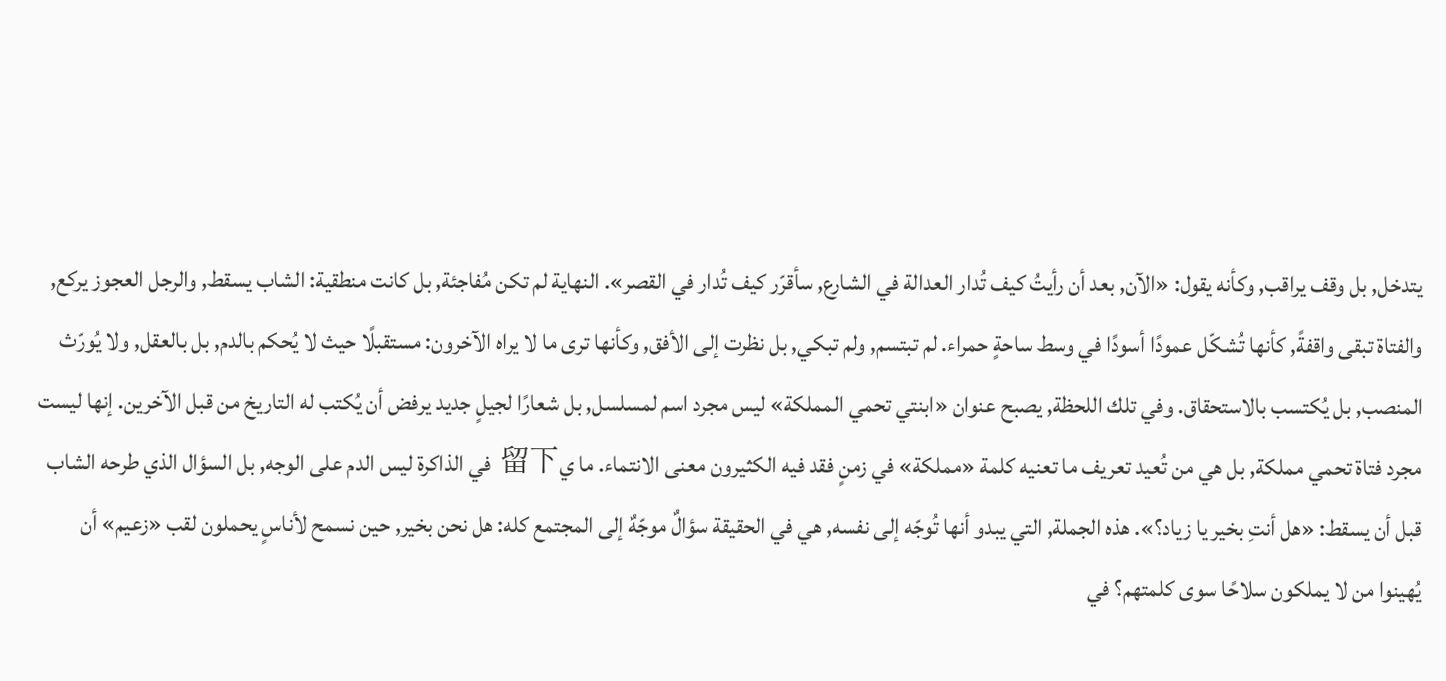يتدخل, بل وقف يراقب, وكأنه يقول: «الآن, بعد أن رأيتُ كيف تُدار العدالة في الشارع, سأقرّر كيف تُدار في القصر». النهاية لم تكن مُفاجئة, بل كانت منطقية: الشاب يسقط, والرجل العجوز يركع, والفتاة تبقى واقفةً, كأنها تُشكّل عمودًا أسودًا في وسط ساحةٍ حمراء. لم تبتسم, ولم تبكي, بل نظرت إلى الأفق, وكأنها ترى ما لا يراه الآخرون: مستقبلًا حيث لا يُحكم بالدم, بل بالعقل, ولا يُورّث المنصب, بل يُكتسب بالاستحقاق. وفي تلك اللحظة, يصبح عنوان «ابنتي تحمي المملكة» ليس مجرد اسم لمسلسل, بل شعارًا لجيلٍ جديد يرفض أن يُكتب له التاريخ من قبل الآخرين. إنها ليست مجرد فتاة تحمي مملكة, بل هي من تُعيد تعريف ما تعنيه كلمة «مملكة» في زمنٍ فقد فيه الكثيرون معنى الانتماء. ما ي留下 في الذاكرة ليس الدم على الوجه, بل السؤال الذي طرحه الشاب قبل أن يسقط: «هل أنتِ بخير يا زياد؟». هذه الجملة, التي يبدو أنها تُوجّه إلى نفسه, هي في الحقيقة سؤالٌ موجّهٌ إلى المجتمع كله: هل نحن بخير, حين نسمح لأناسٍ يحملون لقب «زعيم» أن يُهينوا من لا يملكون سلاحًا سوى كلمتهم؟ في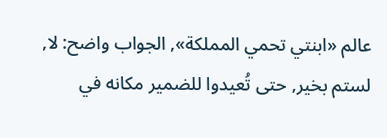عالم «ابنتي تحمي المملكة», الجواب واضح: لا, لستم بخير, حتى تُعيدوا للضمير مكانه في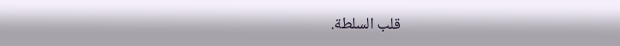قلب السلطة.